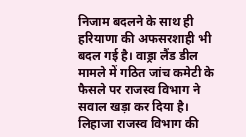निजाम बदलने के साथ ही हरियाणा की अफसरशाही भी बदल गई है। वाड्रा लैंड डील मामले में गठित जांच कमेटी के फैसले पर राजस्व विभाग ने सवाल खड़ा कर दिया है। लिहाजा राजस्व विभाग की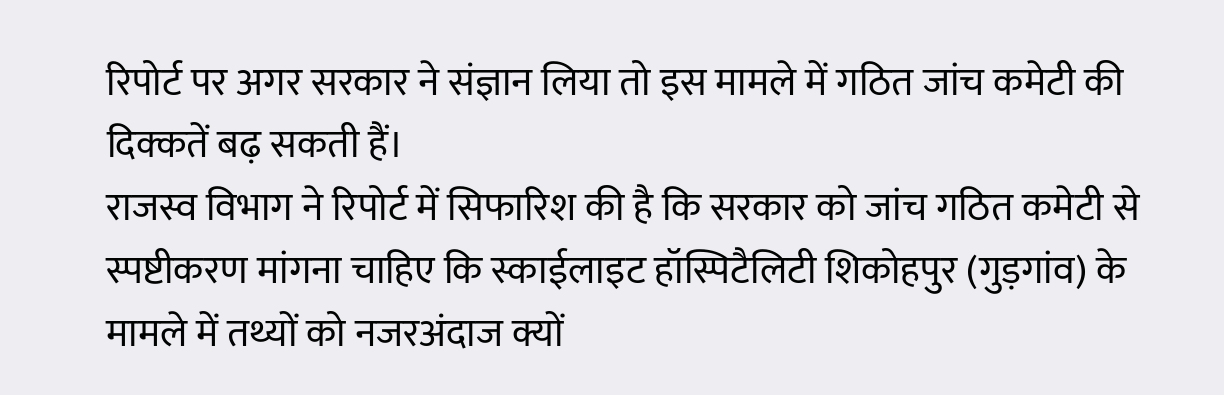रिपोर्ट पर अगर सरकार ने संज्ञान लिया तो इस मामले में गठित जांच कमेटी की दिक्कतें बढ़ सकती हैं।
राजस्व विभाग ने रिपोर्ट में सिफारिश की है कि सरकार को जांच गठित कमेटी से स्पष्टीकरण मांगना चाहिए कि स्काईलाइट हॉस्पिटैलिटी शिकोहपुर (गुड़गांव) के मामले में तथ्यों को नजरअंदाज क्यों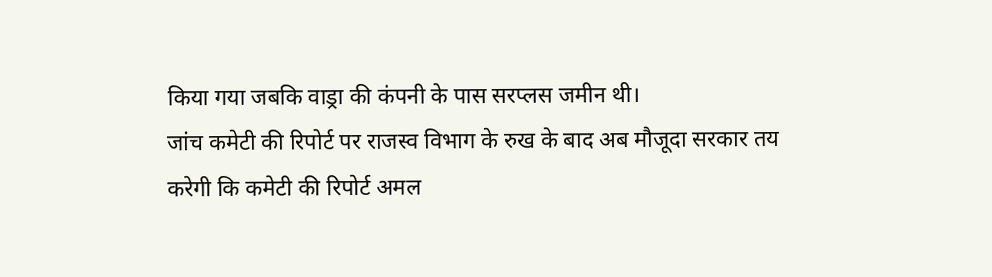किया गया जबकि वाड्रा की कंपनी के पास सरप्लस जमीन थी।
जांच कमेटी की रिपोर्ट पर राजस्व विभाग के रुख के बाद अब मौजूदा सरकार तय करेगी कि कमेटी की रिपोर्ट अमल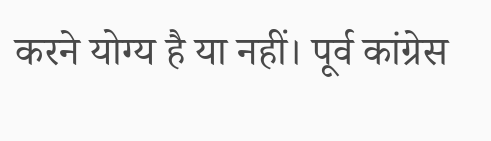करने योग्य है या नहीं। पूर्व कांग्रेस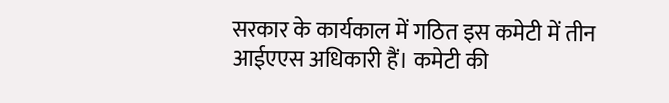सरकार के कार्यकाल में गठित इस कमेटी में तीन आईएएस अधिकारी हैं। कमेटी की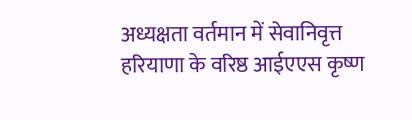अध्यक्षता वर्तमान में सेवानिवृत्त हरियाणा के वरिष्ठ आईएएस कृष्ण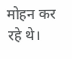मोहन कर रहे थे।